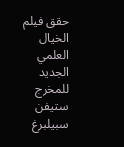حقق فيلم الخيال العلمي الجديد للمخرج ستيفن سبيلبرغ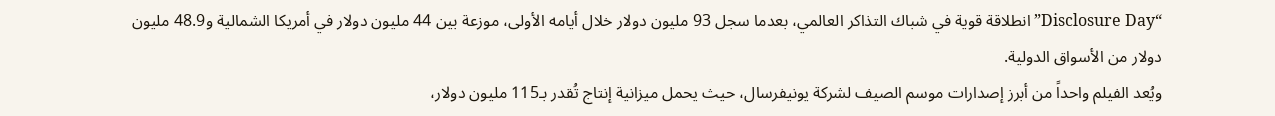“Disclosure Day” انطلاقة قوية في شباك التذاكر العالمي، بعدما سجل 93 مليون دولار خلال أيامه الأولى، موزعة بين 44 مليون دولار في أمريكا الشمالية و48.9 مليون دولار من الأسواق الدولية.
ويُعد الفيلم واحداً من أبرز إصدارات موسم الصيف لشركة يونيفرسال، حيث يحمل ميزانية إنتاج تُقدر بـ115 مليون دولار،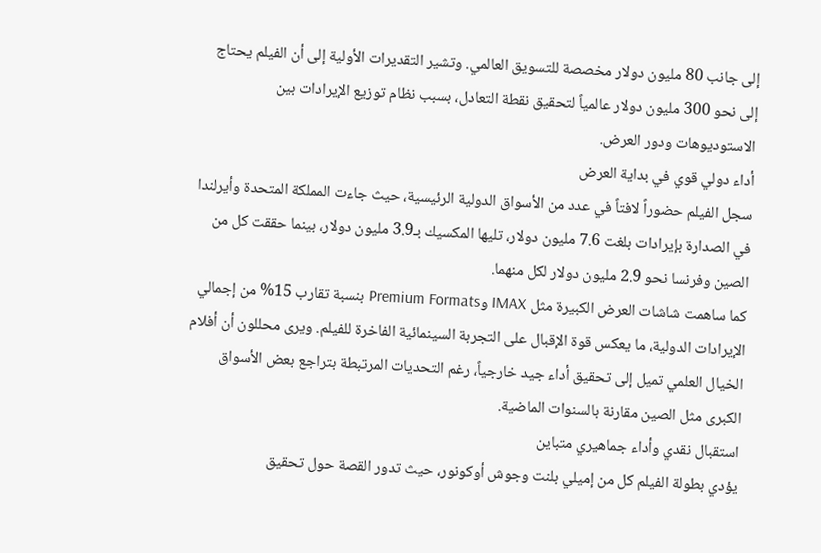إلى جانب 80 مليون دولار مخصصة للتسويق العالمي. وتشير التقديرات الأولية إلى أن الفيلم يحتاج إلى نحو 300 مليون دولار عالمياً لتحقيق نقطة التعادل، بسبب نظام توزيع الإيرادات بين الاستوديوهات ودور العرض.
أداء دولي قوي في بداية العرض
سجل الفيلم حضوراً لافتاً في عدد من الأسواق الدولية الرئيسية، حيث جاءت المملكة المتحدة وأيرلندا في الصدارة بإيرادات بلغت 7.6 مليون دولار، تليها المكسيك بـ3.9 مليون دولار، بينما حققت كل من الصين وفرنسا نحو 2.9 مليون دولار لكل منهما.
كما ساهمت شاشات العرض الكبيرة مثل IMAX وPremium Formats بنسبة تقارب 15% من إجمالي الإيرادات الدولية، ما يعكس قوة الإقبال على التجربة السينمائية الفاخرة للفيلم. ويرى محللون أن أفلام الخيال العلمي تميل إلى تحقيق أداء جيد خارجياً، رغم التحديات المرتبطة بتراجع بعض الأسواق الكبرى مثل الصين مقارنة بالسنوات الماضية.
استقبال نقدي وأداء جماهيري متباين
يؤدي بطولة الفيلم كل من إميلي بلنت وجوش أوكونور، حيث تدور القصة حول تحقيق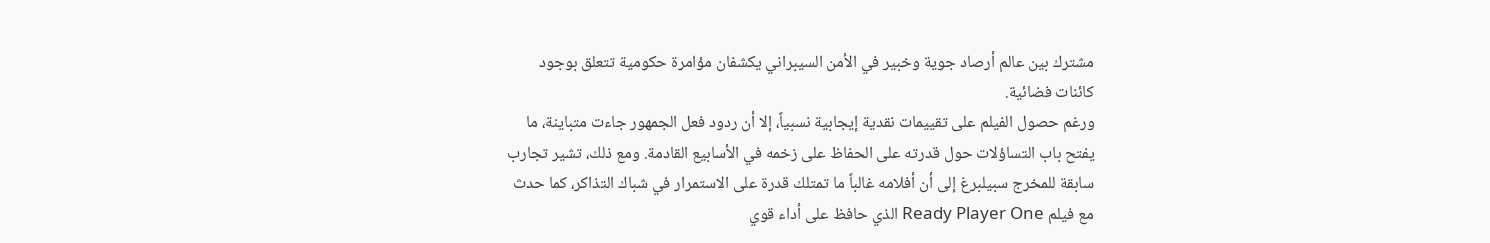مشترك بين عالم أرصاد جوية وخبير في الأمن السيبراني يكشفان مؤامرة حكومية تتعلق بوجود كائنات فضائية.
ورغم حصول الفيلم على تقييمات نقدية إيجابية نسبياً، إلا أن ردود فعل الجمهور جاءت متباينة، ما يفتح باب التساؤلات حول قدرته على الحفاظ على زخمه في الأسابيع القادمة. ومع ذلك، تشير تجارب سابقة للمخرج سبيلبرغ إلى أن أفلامه غالباً ما تمتلك قدرة على الاستمرار في شباك التذاكر، كما حدث مع فيلم Ready Player One الذي حافظ على أداء قوي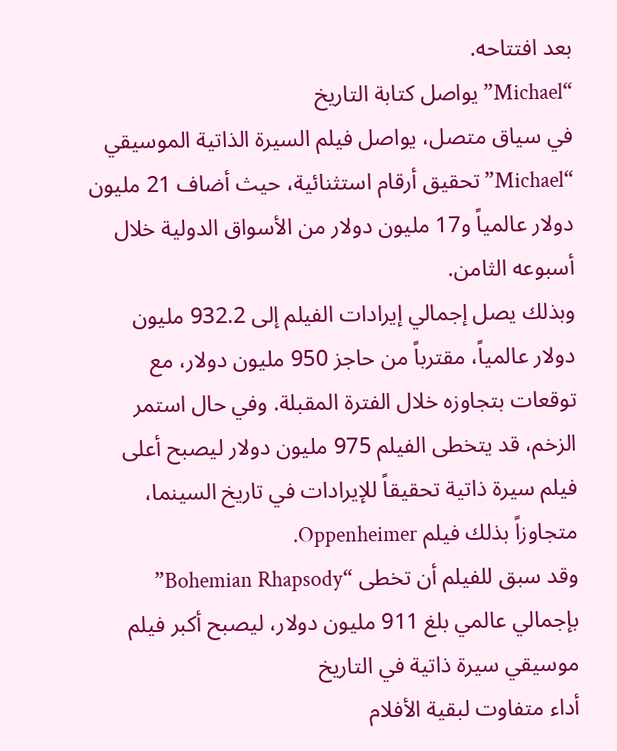بعد افتتاحه.
“Michael” يواصل كتابة التاريخ
في سياق متصل، يواصل فيلم السيرة الذاتية الموسيقي “Michael” تحقيق أرقام استثنائية، حيث أضاف 21 مليون دولار عالمياً و17 مليون دولار من الأسواق الدولية خلال أسبوعه الثامن.
وبذلك يصل إجمالي إيرادات الفيلم إلى 932.2 مليون دولار عالمياً، مقترباً من حاجز 950 مليون دولار، مع توقعات بتجاوزه خلال الفترة المقبلة. وفي حال استمر الزخم، قد يتخطى الفيلم 975 مليون دولار ليصبح أعلى فيلم سيرة ذاتية تحقيقاً للإيرادات في تاريخ السينما، متجاوزاً بذلك فيلم Oppenheimer.
وقد سبق للفيلم أن تخطى “Bohemian Rhapsody” بإجمالي عالمي بلغ 911 مليون دولار، ليصبح أكبر فيلم موسيقي سيرة ذاتية في التاريخ
أداء متفاوت لبقية الأفلام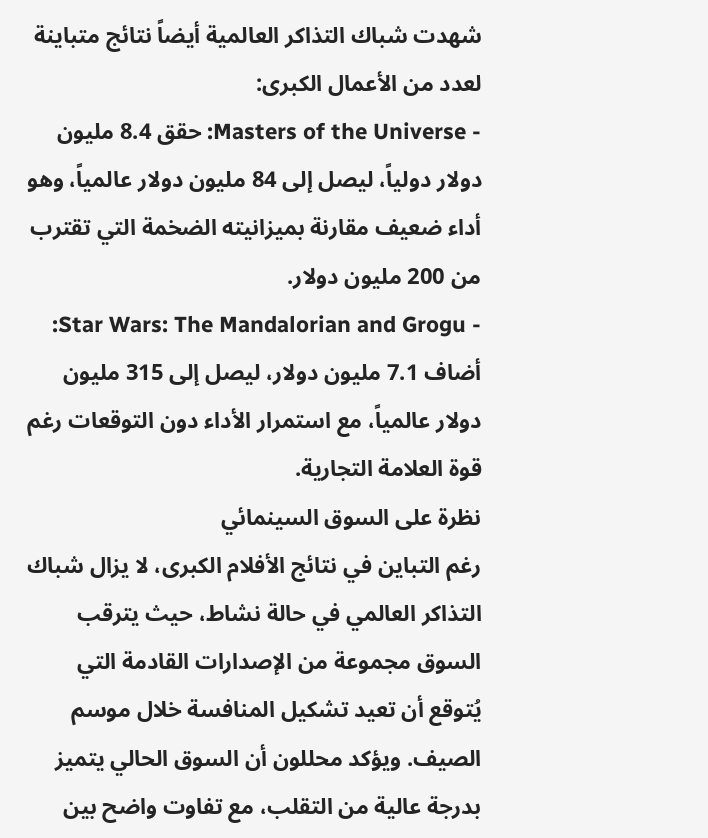شهدت شباك التذاكر العالمية أيضاً نتائج متباينة لعدد من الأعمال الكبرى:
- Masters of the Universe: حقق 8.4 مليون دولار دولياً، ليصل إلى 84 مليون دولار عالمياً، وهو أداء ضعيف مقارنة بميزانيته الضخمة التي تقترب من 200 مليون دولار.
- Star Wars: The Mandalorian and Grogu: أضاف 7.1 مليون دولار، ليصل إلى 315 مليون دولار عالمياً، مع استمرار الأداء دون التوقعات رغم قوة العلامة التجارية.
نظرة على السوق السينمائي
رغم التباين في نتائج الأفلام الكبرى، لا يزال شباك التذاكر العالمي في حالة نشاط، حيث يترقب السوق مجموعة من الإصدارات القادمة التي يُتوقع أن تعيد تشكيل المنافسة خلال موسم الصيف. ويؤكد محللون أن السوق الحالي يتميز بدرجة عالية من التقلب، مع تفاوت واضح بين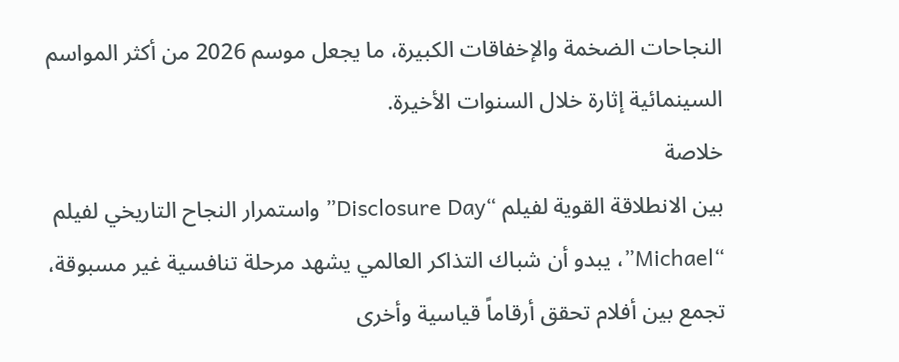النجاحات الضخمة والإخفاقات الكبيرة، ما يجعل موسم 2026 من أكثر المواسم السينمائية إثارة خلال السنوات الأخيرة.
خلاصة
بين الانطلاقة القوية لفيلم “Disclosure Day” واستمرار النجاح التاريخي لفيلم “Michael”، يبدو أن شباك التذاكر العالمي يشهد مرحلة تنافسية غير مسبوقة، تجمع بين أفلام تحقق أرقاماً قياسية وأخرى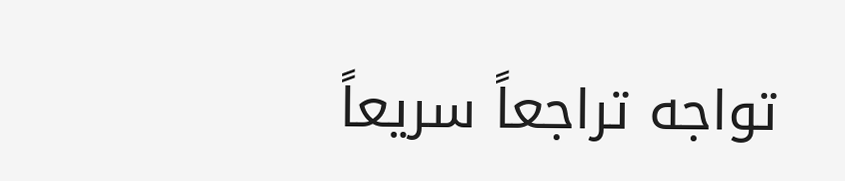تواجه تراجعاً سريعاً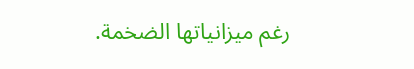رغم ميزانياتها الضخمة.